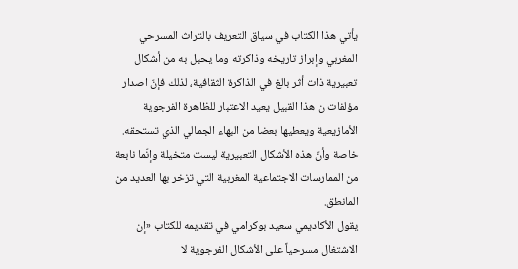يأتي هذا الكتاب في سياق التعريف بالتراث المسرحي المغربي وإبراز تاريخه وذاكرته وما يحبل به من أشكال تعبيرية ذات أثر بالغ في الذاكرة الثقافية، لذلك فإنّ اصدار مؤلفات ن هذا القبيل يعيد الاعتبار للظاهرة الفرجوية الأمازيعية ويعطيها بعضا من البهاء الجمالي الذي تستحقه. خاصة وأنّ هذه الأشكال التعبيرية ليست متخيلة وإنّما نابعة من الممارسات الاجتماعية المغربية التي تزخر بها العديد من المانطق.
يقول الأكاديمي سعيد بوكرامي في تقديمه للكتاب «إن الاشتغال مسرحياً على الأشكال الفرجوية لا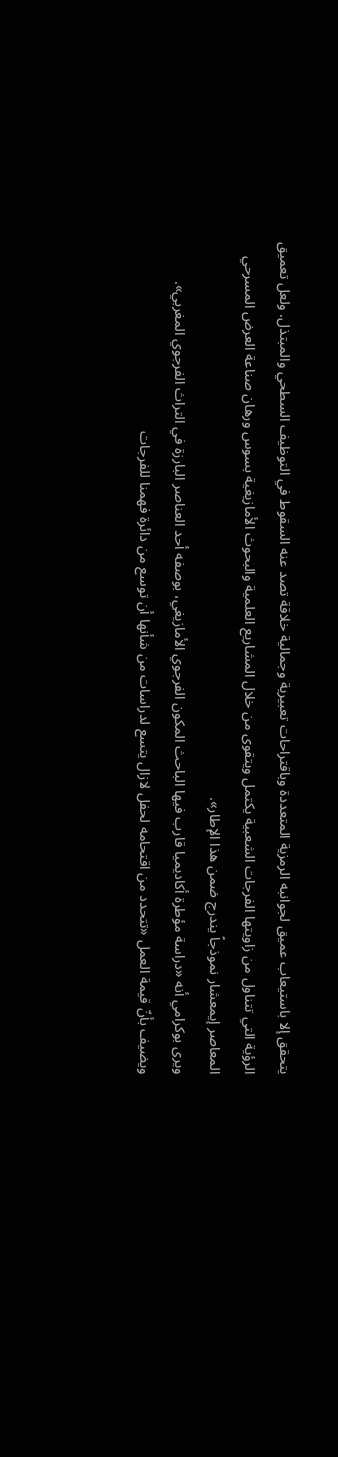يتحقق إلا باستيعاب عميق لجوانبه الرمزية المتعددة وباقتراحات تعبيرية وجمالية خلاقة تصد عنه السقوط في التوظيف السطحي والمبتذل. ولعل تعميق الرؤية التي تتناول من زاويتها الفرجات الشعبية يكتمل ويتقوى من خلال المشاريع العلمية والبحوث الأمازيغية بسوس ورهان صناعة العرض المسرحي المعاصر إيمعشار نموذجاً يندرج ضمن هذا الإطار».
ويرى بوكرامي أنه «دراسة مؤطرة أكاديميا قارب فيها الباحث المكون الفرجوي الأمازيغي، بوصفه أحد العناصر البارزة في التراث الفرجوي المغربي».
ويضيف بأنّ قيمة العمل «تتحدد من اقتحامه لحفل لازال يتسع لدراسات من شأنها أن توسع من دائرة فهمنا للفرجات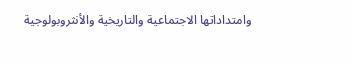وامتداداتها الاجتماعية والتاريخية والأنثروبولوجية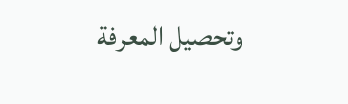وتحصيل المعرفة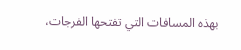بهذه المسافات التي تفتحها الفرجات،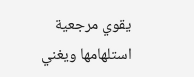يقوي مرجعية استلهامها ويغني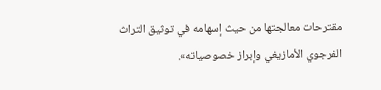مقترحات معالجتها من حيث إسهامه في توثيق التراث الفرجوي الأمازيغي وإبراز خصوصياته».